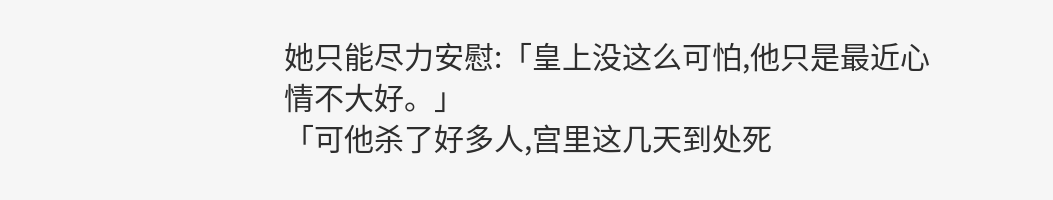她只能尽力安慰:「皇上没这么可怕,他只是最近心情不大好。」
「可他杀了好多人,宫里这几天到处死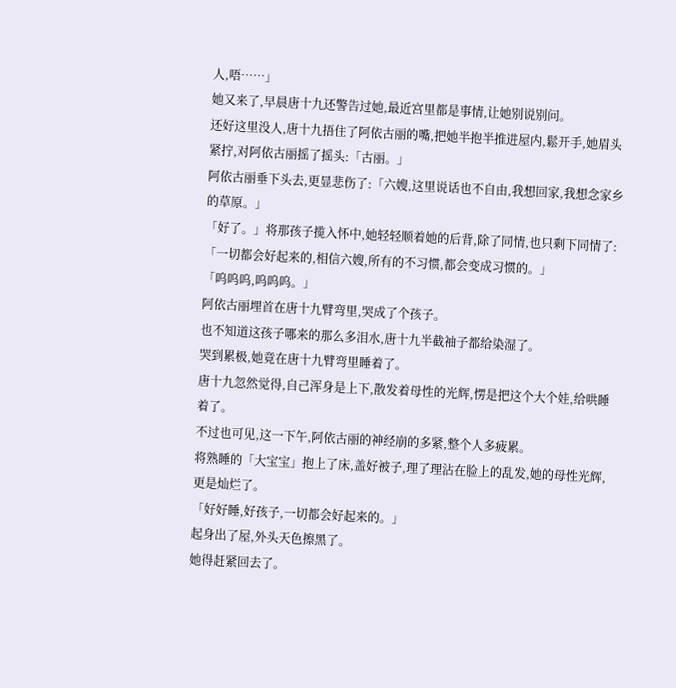人,唔……」
她又来了,早晨唐十九还警告过她,最近宫里都是事情,让她别说别问。
还好这里没人,唐十九捂住了阿依古丽的嘴,把她半抱半推进屋内,鬆开手,她眉头紧拧,对阿依古丽摇了摇头:「古丽。」
阿依古丽垂下头去,更显悲伤了:「六嫂,这里说话也不自由,我想回家,我想念家乡的草原。」
「好了。」将那孩子揽入怀中,她轻轻顺着她的后背,除了同情,也只剩下同情了:「一切都会好起来的,相信六嫂,所有的不习惯,都会变成习惯的。」
「呜呜呜,呜呜呜。」
阿依古丽埋首在唐十九臂弯里,哭成了个孩子。
也不知道这孩子哪来的那么多泪水,唐十九半截袖子都给染湿了。
哭到累极,她竟在唐十九臂弯里睡着了。
唐十九忽然觉得,自己浑身是上下,散发着母性的光辉,愣是把这个大个娃,给哄睡着了。
不过也可见,这一下午,阿依古丽的神经崩的多紧,整个人多疲累。
将熟睡的「大宝宝」抱上了床,盖好被子,理了理沾在脸上的乱发,她的母性光辉,更是灿烂了。
「好好睡,好孩子,一切都会好起来的。」
起身出了屋,外头天色擦黑了。
她得赶紧回去了。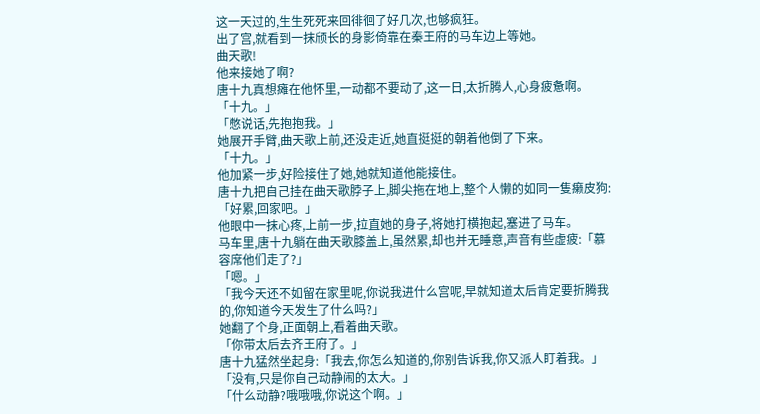这一天过的,生生死死来回徘徊了好几次,也够疯狂。
出了宫,就看到一抹颀长的身影倚靠在秦王府的马车边上等她。
曲天歌!
他来接她了啊?
唐十九真想瘫在他怀里,一动都不要动了,这一日,太折腾人,心身疲惫啊。
「十九。」
「憋说话,先抱抱我。」
她展开手臂,曲天歌上前,还没走近,她直挺挺的朝着他倒了下来。
「十九。」
他加紧一步,好险接住了她,她就知道他能接住。
唐十九把自己挂在曲天歌脖子上,脚尖拖在地上,整个人懒的如同一隻癞皮狗:「好累,回家吧。」
他眼中一抹心疼,上前一步,拉直她的身子,将她打横抱起,塞进了马车。
马车里,唐十九躺在曲天歌膝盖上,虽然累,却也并无睡意,声音有些虚疲:「慕容席他们走了?」
「嗯。」
「我今天还不如留在家里呢,你说我进什么宫呢,早就知道太后肯定要折腾我的,你知道今天发生了什么吗?」
她翻了个身,正面朝上,看着曲天歌。
「你带太后去齐王府了。」
唐十九猛然坐起身:「我去,你怎么知道的,你别告诉我,你又派人盯着我。」
「没有,只是你自己动静闹的太大。」
「什么动静?哦哦哦,你说这个啊。」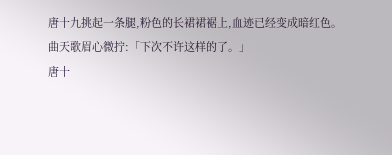唐十九挑起一条腿,粉色的长裙裙裾上,血迹已经变成暗红色。
曲天歌眉心微拧:「下次不许这样的了。」
唐十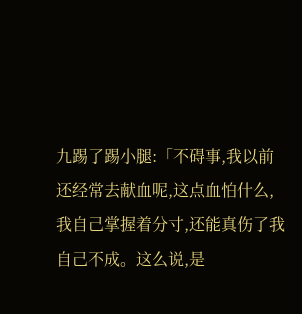九踢了踢小腿:「不碍事,我以前还经常去献血呢,这点血怕什么,我自己掌握着分寸,还能真伤了我自己不成。这么说,是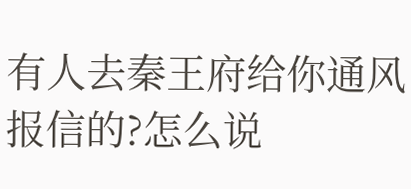有人去秦王府给你通风报信的?怎么说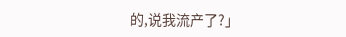的,说我流产了?」